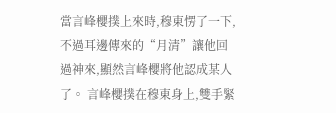當言峰櫻撲上來時,穆東愣了一下,不過耳邊傳來的“月清”讓他回過神來,顯然言峰櫻將他認成某人了。 言峰櫻撲在穆東身上,雙手緊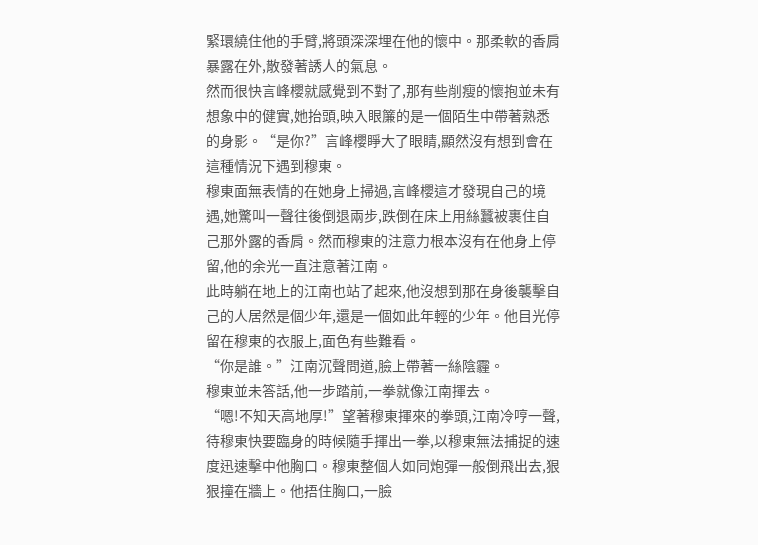緊環繞住他的手臂,將頭深深埋在他的懷中。那柔軟的香肩暴露在外,散發著誘人的氣息。
然而很快言峰櫻就感覺到不對了,那有些削瘦的懷抱並未有想象中的健實,她抬頭,映入眼簾的是一個陌生中帶著熟悉的身影。“是你?”言峰櫻睜大了眼睛,顯然沒有想到會在這種情況下遇到穆東。
穆東面無表情的在她身上掃過,言峰櫻這才發現自己的境遇,她驚叫一聲往後倒退兩步,跌倒在床上用絲蠶被裹住自己那外露的香肩。然而穆東的注意力根本沒有在他身上停留,他的余光一直注意著江南。
此時躺在地上的江南也站了起來,他沒想到那在身後襲擊自己的人居然是個少年,還是一個如此年輕的少年。他目光停留在穆東的衣服上,面色有些難看。
“你是誰。”江南沉聲問道,臉上帶著一絲陰霾。
穆東並未答話,他一步踏前,一拳就像江南揮去。
“嗯!不知天高地厚!”望著穆東揮來的拳頭,江南冷哼一聲,待穆東快要臨身的時候隨手揮出一拳,以穆東無法捕捉的速度迅速擊中他胸口。穆東整個人如同炮彈一般倒飛出去,狠狠撞在牆上。他捂住胸口,一臉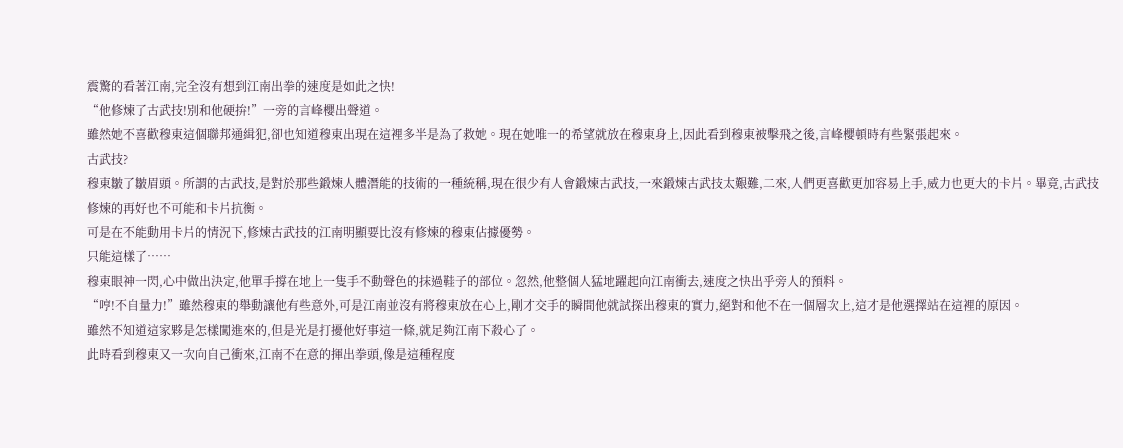震驚的看著江南,完全沒有想到江南出拳的速度是如此之快!
“他修煉了古武技!別和他硬拚!”一旁的言峰櫻出聲道。
雖然她不喜歡穆東這個聯邦通緝犯,卻也知道穆東出現在這裡多半是為了救她。現在她唯一的希望就放在穆東身上,因此看到穆東被擊飛之後,言峰櫻頓時有些緊張起來。
古武技?
穆東皺了皺眉頭。所謂的古武技,是對於那些鍛煉人體潛能的技術的一種統稱,現在很少有人會鍛煉古武技,一來鍛煉古武技太艱難,二來,人們更喜歡更加容易上手,威力也更大的卡片。畢竟,古武技修煉的再好也不可能和卡片抗衡。
可是在不能動用卡片的情況下,修煉古武技的江南明顯要比沒有修煉的穆東佔據優勢。
只能這樣了……
穆東眼神一閃,心中做出決定,他單手撐在地上一隻手不動聲色的抹過鞋子的部位。忽然,他整個人猛地躍起向江南衝去,速度之快出乎旁人的預料。
“哼!不自量力!”雖然穆東的舉動讓他有些意外,可是江南並沒有將穆東放在心上,剛才交手的瞬間他就試探出穆東的實力,絕對和他不在一個層次上,這才是他選擇站在這裡的原因。
雖然不知道這家夥是怎樣闖進來的,但是光是打擾他好事這一條,就足夠江南下殺心了。
此時看到穆東又一次向自己衝來,江南不在意的揮出拳頭,像是這種程度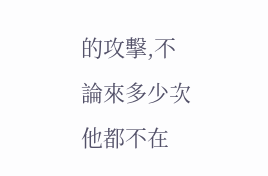的攻擊,不論來多少次他都不在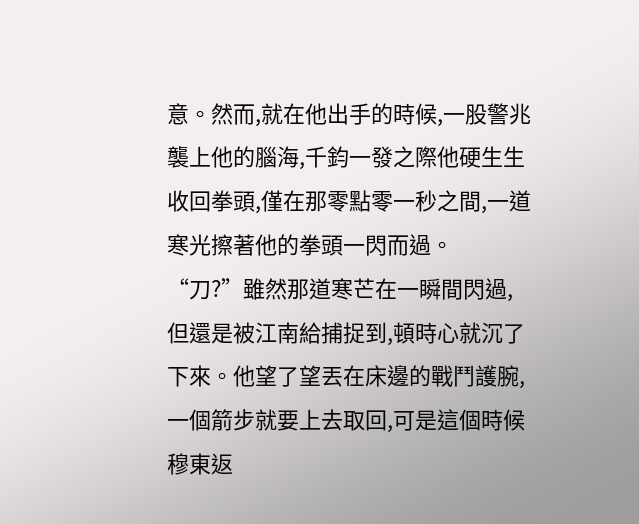意。然而,就在他出手的時候,一股警兆襲上他的腦海,千鈞一發之際他硬生生收回拳頭,僅在那零點零一秒之間,一道寒光擦著他的拳頭一閃而過。
“刀?”雖然那道寒芒在一瞬間閃過,但還是被江南給捕捉到,頓時心就沉了下來。他望了望丟在床邊的戰鬥護腕,一個箭步就要上去取回,可是這個時候穆東返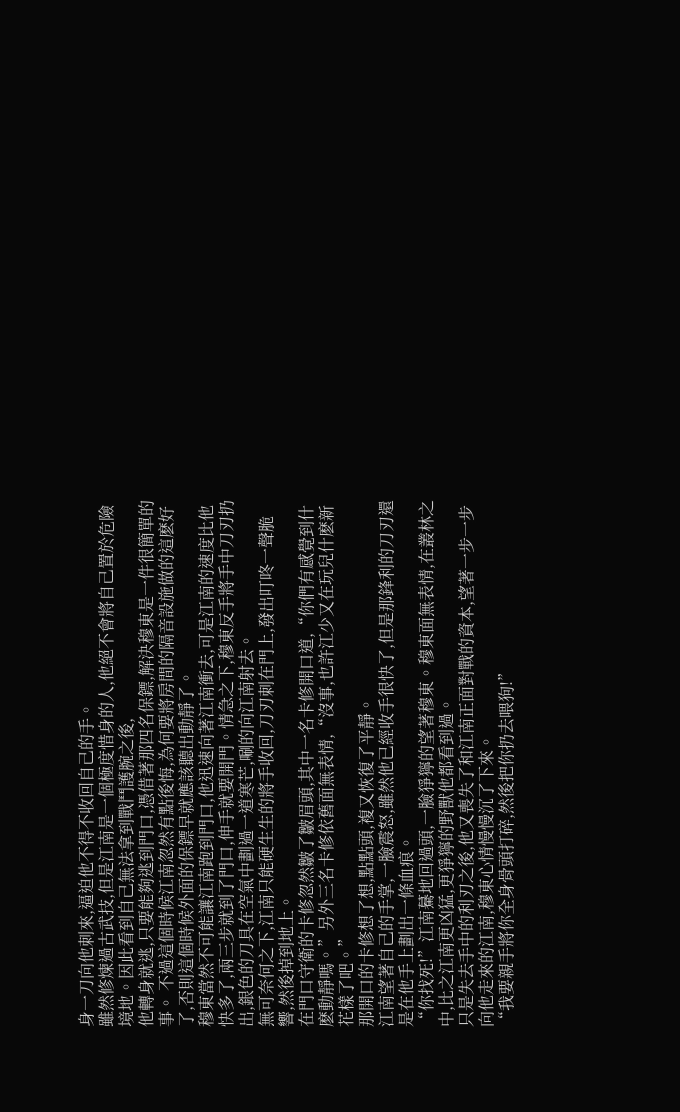身一刀向他刺來,逼迫他不得不收回自己的手。
雖然修煉過古武技,但是江南是一個極度惜身的人,他絕不會將自己置於危險境地。因此看到自己無法拿到戰鬥護腕之後,
他轉身就逃,只要能夠逃到門口,憑借著那四名保鏢,解決穆東是一件很簡單的事。 不過這個時候江南忽然有點後悔,為何要將房間的隔音設施做的這麽好了,否則這個時候外面的保鏢早就應該聽出動靜了。
穆東當然不可能讓江南跑到門口,他迅速向著江南衝去,可是江南的速度比他快多了,兩三步就到了門口,伸手就要開門。情急之下,穆東反手將手中刀刃扔出,銀色的刀具在空氣中劃過一道寒芒,唰的向江南射去。
無可奈何之下,江南只能硬生生的將手收回,刀刃刺在門上,發出叮咚一聲脆響,然後掉到地上。
在門口守衛的卡修忽然皺了皺眉頭,其中一名卡修開口道,“你們有感覺到什麽動靜嗎。”另外三名卡修依舊面無表情,“沒事,也許江少又在玩兒什麽新花樣了吧。”
那開口的卡修想了想,點點頭,複又恢復了平靜。
江南望著自己的手掌,一臉震怒,雖然他已經收手很快了,但是那鋒利的刀刃還是在他手上劃出一條血痕。
“你找死!”江南驀地回過頭,一臉猙獰的望著穆東。穆東面無表情,在叢林之中,比之江南更凶猛,更猙獰的野獸他都看到過。
只是失去手中的利刃之後,他又喪失了和江南正面對戰的資本,望著一步一步向他走來的江南,穆東心情慢慢沉了下來。
“我要親手將你全身骨頭打碎,然後把你扔去喂狗!”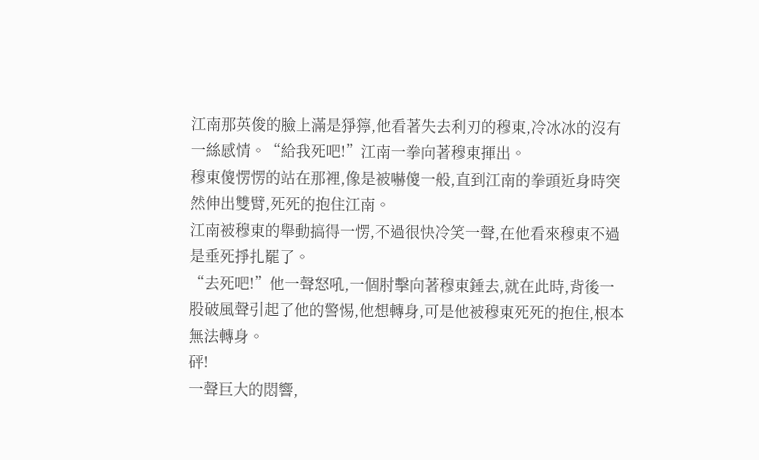江南那英俊的臉上滿是猙獰,他看著失去利刃的穆東,冷冰冰的沒有一絲感情。“給我死吧!”江南一拳向著穆東揮出。
穆東傻愣愣的站在那裡,像是被嚇傻一般,直到江南的拳頭近身時突然伸出雙臂,死死的抱住江南。
江南被穆東的舉動搞得一愣,不過很快冷笑一聲,在他看來穆東不過是垂死掙扎罷了。
“去死吧!”他一聲怒吼,一個肘擊向著穆東錘去,就在此時,背後一股破風聲引起了他的警惕,他想轉身,可是他被穆東死死的抱住,根本無法轉身。
砰!
一聲巨大的悶響,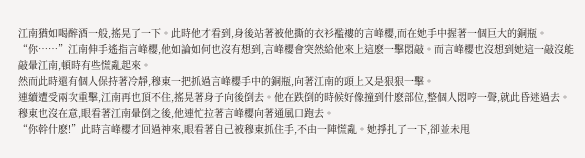江南猶如喝醉酒一般,搖晃了一下。此時他才看到,身後站著被他撕的衣衫襤褸的言峰櫻,而在她手中握著一個巨大的銅瓶。
“你……”江南伸手遙指言峰櫻,他如論如何也沒有想到,言峰櫻會突然給他來上這麽一擊悶敲。而言峰櫻也沒想到她這一敲沒能敲暈江南,頓時有些慌亂起來。
然而此時還有個人保持著冷靜,穆東一把抓過言峰櫻手中的銅瓶,向著江南的頭上又是狠狠一擊。
連續遭受兩次重擊,江南再也頂不住,搖晃著身子向後倒去。他在跌倒的時候好像撞到什麽部位,整個人悶哼一聲,就此昏迷過去。
穆東也沒在意,眼看著江南暈倒之後,他連忙拉著言峰櫻向著通風口跑去。
“你幹什麽!”此時言峰櫻才回過神來,眼看著自己被穆東抓住手,不由一陣慌亂。她掙扎了一下,卻並未甩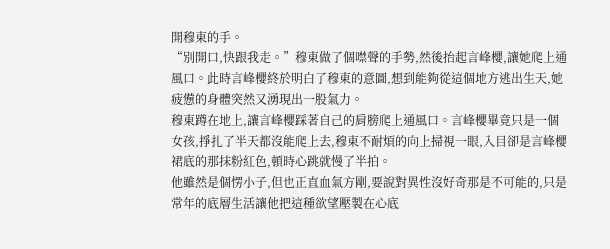開穆東的手。
“別開口,快跟我走。”穆東做了個噤聲的手勢,然後抬起言峰櫻,讓她爬上通風口。此時言峰櫻終於明白了穆東的意圖,想到能夠從這個地方逃出生天,她疲憊的身體突然又湧現出一股氣力。
穆東蹲在地上,讓言峰櫻踩著自己的肩膀爬上通風口。言峰櫻畢竟只是一個女孩,掙扎了半天都沒能爬上去,穆東不耐煩的向上掃視一眼,入目卻是言峰櫻裙底的那抹粉紅色,頓時心跳就慢了半拍。
他雖然是個愣小子,但也正直血氣方剛,要說對異性沒好奇那是不可能的,只是常年的底層生活讓他把這種欲望壓製在心底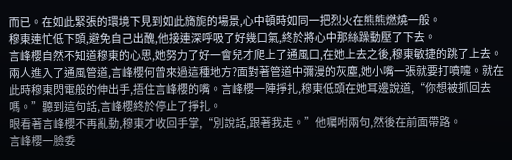而已。在如此緊張的環境下見到如此旖旎的場景,心中頓時如同一把烈火在熊熊燃燒一般。
穆東連忙低下頭,避免自己出醜,他接連深呼吸了好幾口氣,終於將心中那絲躁動壓了下去。
言峰櫻自然不知道穆東的心思,她努力了好一會兒才爬上了通風口,在她上去之後,穆東敏捷的跳了上去。
兩人進入了通風管道,言峰櫻何曾來過這種地方?面對著管道中彌漫的灰塵,她小嘴一張就要打噴嚏。就在此時穆東閃電般的伸出手,捂住言峰櫻的嘴。言峰櫻一陣掙扎,穆東低頭在她耳邊說道,“你想被抓回去嗎。”聽到這句話,言峰櫻終於停止了掙扎。
眼看著言峰櫻不再亂動,穆東才收回手掌,“別說話,跟著我走。”他囑咐兩句,然後在前面帶路。
言峰櫻一臉委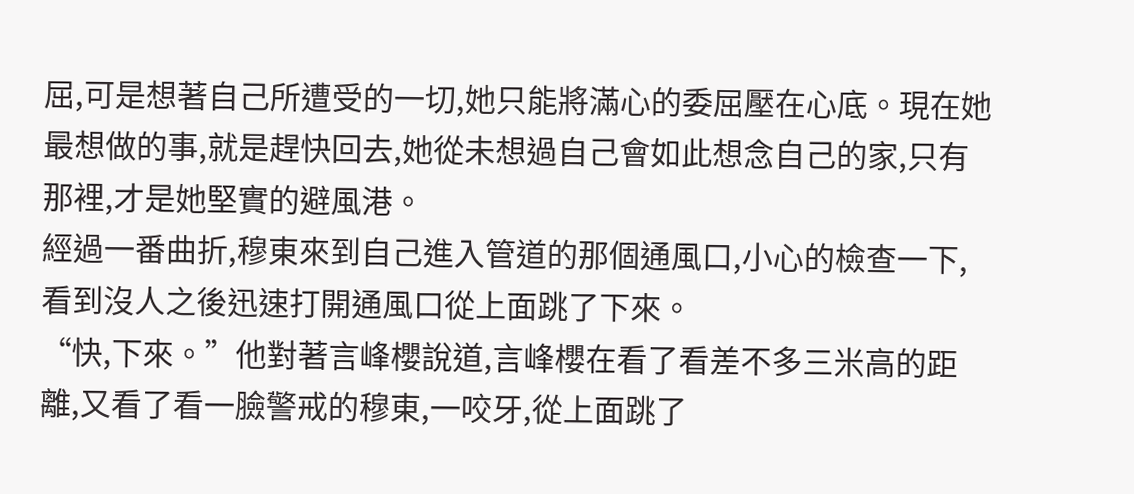屈,可是想著自己所遭受的一切,她只能將滿心的委屈壓在心底。現在她最想做的事,就是趕快回去,她從未想過自己會如此想念自己的家,只有那裡,才是她堅實的避風港。
經過一番曲折,穆東來到自己進入管道的那個通風口,小心的檢查一下,看到沒人之後迅速打開通風口從上面跳了下來。
“快,下來。”他對著言峰櫻說道,言峰櫻在看了看差不多三米高的距離,又看了看一臉警戒的穆東,一咬牙,從上面跳了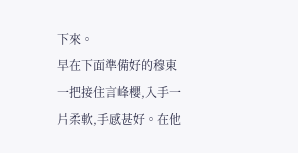下來。
早在下面準備好的穆東一把接住言峰櫻,入手一片柔軟,手感甚好。在他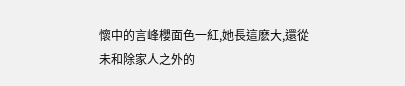懷中的言峰櫻面色一紅,她長這麽大,還從未和除家人之外的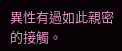異性有過如此親密的接觸。